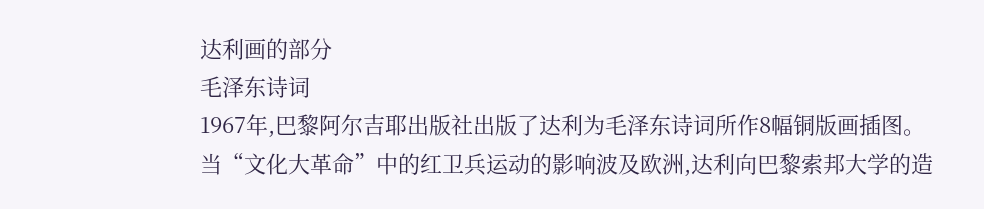达利画的部分
毛泽东诗词
1967年,巴黎阿尔吉耶出版社出版了达利为毛泽东诗词所作8幅铜版画插图。
当“文化大革命”中的红卫兵运动的影响波及欧洲,达利向巴黎索邦大学的造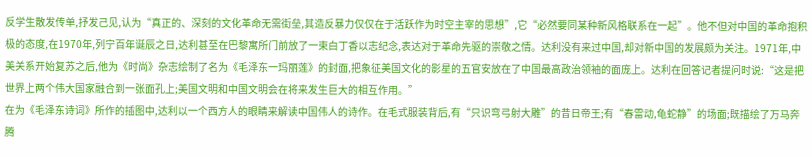反学生散发传单,抒发己见,认为“真正的、深刻的文化革命无需街垒,其造反暴力仅仅在于活跃作为时空主宰的思想”,它“必然要同某种新风格联系在一起”。他不但对中国的革命抱积极的态度,在1970年,列宁百年诞辰之日,达利甚至在巴黎寓所门前放了一束白丁香以志纪念,表达对于革命先驱的崇敬之情。达利没有来过中国,却对新中国的发展颇为关注。1971年,中美关系开始复苏之后,他为《时尚》杂志绘制了名为《毛泽东一玛丽莲》的封面,把象征美国文化的影星的五官安放在了中国最高政治领袖的面庞上。达利在回答记者提问时说:“这是把世界上两个伟大国家融合到一张面孔上;美国文明和中国文明会在将来发生巨大的相互作用。”
在为《毛泽东诗词》所作的插图中,达利以一个西方人的眼睛来解读中国伟人的诗作。在毛式服装背后,有“只识弯弓射大雕”的昔日帝王;有“春雷动,龟蛇静”的场面;既描绘了万马奔腾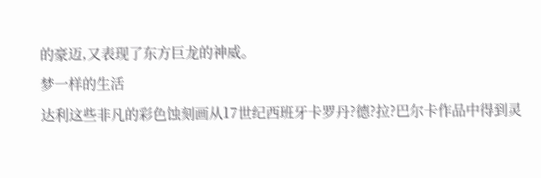的豪迈,又表现了东方巨龙的神威。
梦一样的生活
达利这些非凡的彩色蚀刻画从17世纪西班牙卡罗丹?德?拉?巴尔卡作品中得到灵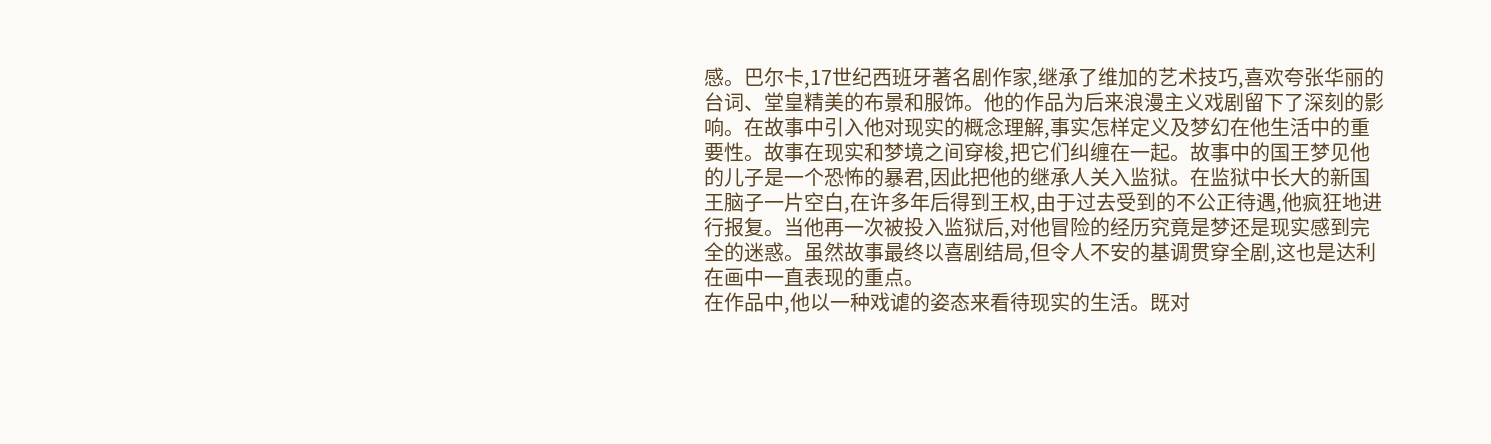感。巴尔卡,17世纪西班牙著名剧作家,继承了维加的艺术技巧,喜欢夸张华丽的台词、堂皇精美的布景和服饰。他的作品为后来浪漫主义戏剧留下了深刻的影响。在故事中引入他对现实的概念理解,事实怎样定义及梦幻在他生活中的重要性。故事在现实和梦境之间穿梭,把它们纠缠在一起。故事中的国王梦见他的儿子是一个恐怖的暴君,因此把他的继承人关入监狱。在监狱中长大的新国王脑子一片空白,在许多年后得到王权,由于过去受到的不公正待遇,他疯狂地进行报复。当他再一次被投入监狱后,对他冒险的经历究竟是梦还是现实感到完全的迷惑。虽然故事最终以喜剧结局,但令人不安的基调贯穿全剧,这也是达利在画中一直表现的重点。
在作品中,他以一种戏谑的姿态来看待现实的生活。既对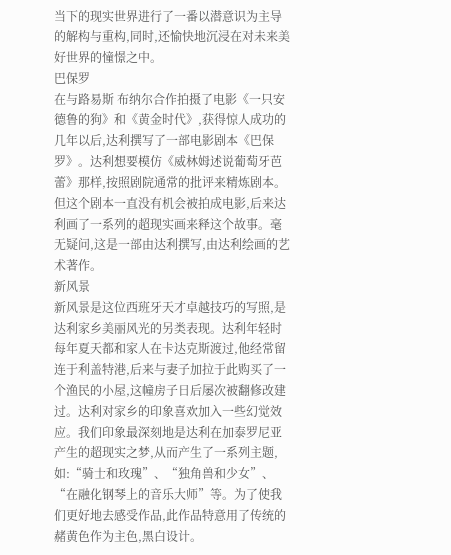当下的现实世界进行了一番以潜意识为主导的解构与重构,同时,还愉快地沉浸在对未来美好世界的憧憬之中。
巴保罗
在与路易斯 布纳尔合作拍摄了电影《一只安德鲁的狗》和《黄金时代》,获得惊人成功的几年以后,达利撰写了一部电影剧本《巴保罗》。达利想要模仿《威林姆述说葡萄牙芭蕾》那样,按照剧院通常的批评来精炼剧本。但这个剧本一直没有机会被拍成电影,后来达利画了一系列的超现实画来释这个故事。毫无疑问,这是一部由达利撰写,由达利绘画的艺术著作。
新风景
新风景是这位西班牙天才卓越技巧的写照,是达利家乡美丽风光的另类表现。达利年轻时每年夏天都和家人在卡达克斯渡过,他经常留连于利盖特港,后来与妻子加拉于此购买了一个渔民的小屋,这幢房子日后屡次被翻修改建过。达利对家乡的印象喜欢加入一些幻觉效应。我们印象最深刻地是达利在加泰罗尼亚产生的超现实之梦,从而产生了一系列主题,如:“骑士和玫瑰”、“独角兽和少女”、“在融化钢琴上的音乐大师”等。为了使我们更好地去感受作品,此作品特意用了传统的赭黄色作为主色,黑白设计。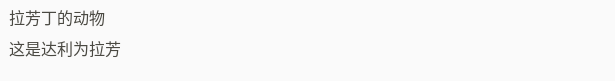拉芳丁的动物
这是达利为拉芳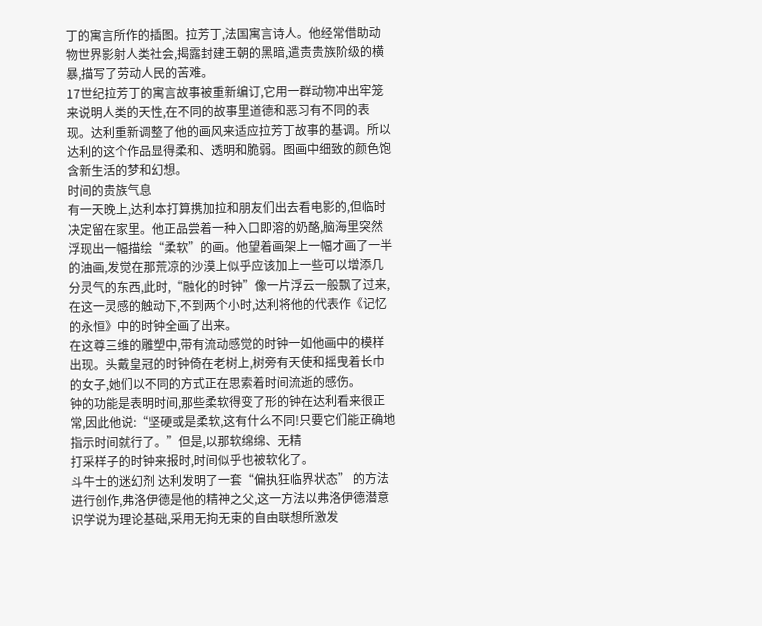丁的寓言所作的插图。拉芳丁,法国寓言诗人。他经常借助动物世界影射人类社会,揭露封建王朝的黑暗,遣责贵族阶级的横暴,描写了劳动人民的苦难。
17世纪拉芳丁的寓言故事被重新编订,它用一群动物冲出牢笼来说明人类的天性,在不同的故事里道德和恶习有不同的表现。达利重新调整了他的画风来适应拉芳丁故事的基调。所以达利的这个作品显得柔和、透明和脆弱。图画中细致的颜色饱含新生活的梦和幻想。
时间的贵族气息
有一天晚上,达利本打算携加拉和朋友们出去看电影的,但临时决定留在家里。他正品尝着一种入口即溶的奶酪,脑海里突然浮现出一幅描绘“柔软”的画。他望着画架上一幅才画了一半的油画,发觉在那荒凉的沙漠上似乎应该加上一些可以增添几分灵气的东西,此时,“融化的时钟”像一片浮云一般飘了过来,在这一灵感的触动下,不到两个小时,达利将他的代表作《记忆的永恒》中的时钟全画了出来。
在这尊三维的雕塑中,带有流动感觉的时钟一如他画中的模样出现。头戴皇冠的时钟倚在老树上,树旁有天使和摇曳着长巾的女子,她们以不同的方式正在思索着时间流逝的感伤。
钟的功能是表明时间,那些柔软得变了形的钟在达利看来很正常,因此他说:“坚硬或是柔软,这有什么不同!只要它们能正确地指示时间就行了。”但是,以那软绵绵、无精
打采样子的时钟来报时,时间似乎也被软化了。
斗牛士的迷幻剂 达利发明了一套“偏执狂临界状态” 的方法进行创作,弗洛伊德是他的精神之父,这一方法以弗洛伊德潜意识学说为理论基础,采用无拘无束的自由联想所激发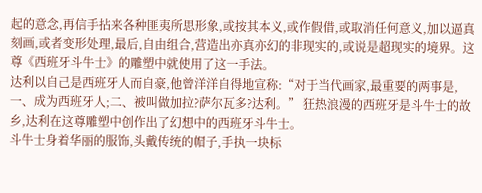起的意念,再信手拈来各种匪夷所思形象,或按其本义,或作假借,或取消任何意义,加以逼真刻画,或者变形处理,最后,自由组合,营造出亦真亦幻的非现实的,或说是超现实的境界。这尊《西班牙斗牛士》的雕塑中就使用了这一手法。
达利以自己是西班牙人而自豪,他曾洋洋自得地宣称:“对于当代画家,最重要的两事是,一、成为西班牙人;二、被叫做加拉?萨尔瓦多?达利。” 狂热浪漫的西班牙是斗牛士的故乡,达利在这尊雕塑中创作出了幻想中的西班牙斗牛士。
斗牛士身着华丽的服饰,头戴传统的帽子,手执一块标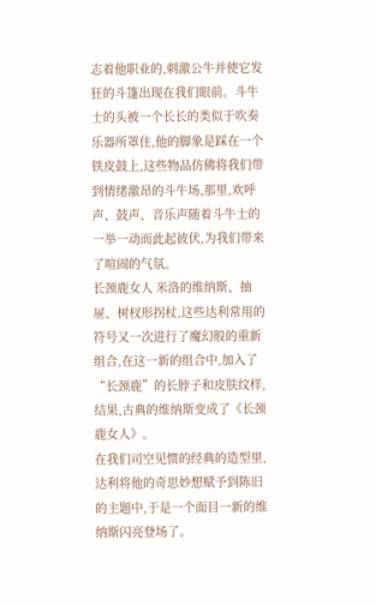志着他职业的,刺激公牛并使它发狂的斗篷出现在我们眼前。斗牛士的头被一个长长的类似于吹奏乐器所罩住,他的脚象是踩在一个铁皮鼓上,这些物品仿佛将我们带到情绪激昂的斗牛场,那里,欢呼声、鼓声、音乐声随着斗牛士的一举一动而此起彼伏,为我们带来了喧闹的气氛。
长颈鹿女人 米洛的维纳斯、抽屉、树杈形拐杖,这些达利常用的符号又一次进行了魔幻般的重新组合,在这一新的组合中,加入了“长颈鹿”的长脖子和皮肤纹样,结果,古典的维纳斯变成了《长颈鹿女人》。
在我们司空见惯的经典的造型里,达利将他的奇思妙想赋予到陈旧的主题中,于是一个面目一新的维纳斯闪亮登场了。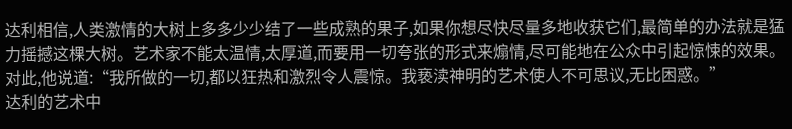达利相信,人类激情的大树上多多少少结了一些成熟的果子,如果你想尽快尽量多地收获它们,最简单的办法就是猛力摇撼这棵大树。艺术家不能太温情,太厚道,而要用一切夸张的形式来煽情,尽可能地在公众中引起惊悚的效果。对此,他说道:“我所做的一切,都以狂热和激烈令人震惊。我亵渎神明的艺术使人不可思议,无比困惑。”
达利的艺术中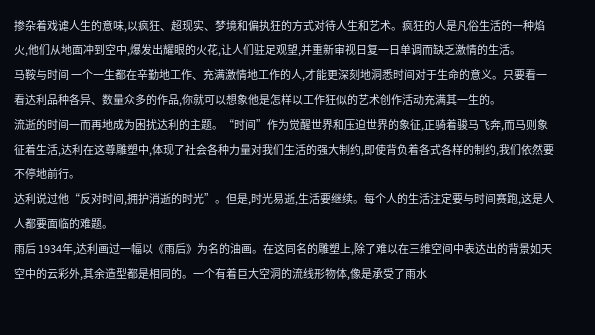掺杂着戏谑人生的意味,以疯狂、超现实、梦境和偏执狂的方式对待人生和艺术。疯狂的人是凡俗生活的一种焰火,他们从地面冲到空中,爆发出耀眼的火花,让人们驻足观望,并重新审视日复一日单调而缺乏激情的生活。
马鞍与时间 一个一生都在辛勤地工作、充满激情地工作的人,才能更深刻地洞悉时间对于生命的意义。只要看一看达利品种各异、数量众多的作品,你就可以想象他是怎样以工作狂似的艺术创作活动充满其一生的。
流逝的时间一而再地成为困扰达利的主题。“时间”作为觉醒世界和压迫世界的象征,正骑着骏马飞奔,而马则象征着生活,达利在这尊雕塑中,体现了社会各种力量对我们生活的强大制约,即使背负着各式各样的制约,我们依然要不停地前行。
达利说过他“反对时间,拥护消逝的时光”。但是,时光易逝,生活要继续。每个人的生活注定要与时间赛跑,这是人人都要面临的难题。
雨后 1934年,达利画过一幅以《雨后》为名的油画。在这同名的雕塑上,除了难以在三维空间中表达出的背景如天空中的云彩外,其余造型都是相同的。一个有着巨大空洞的流线形物体,像是承受了雨水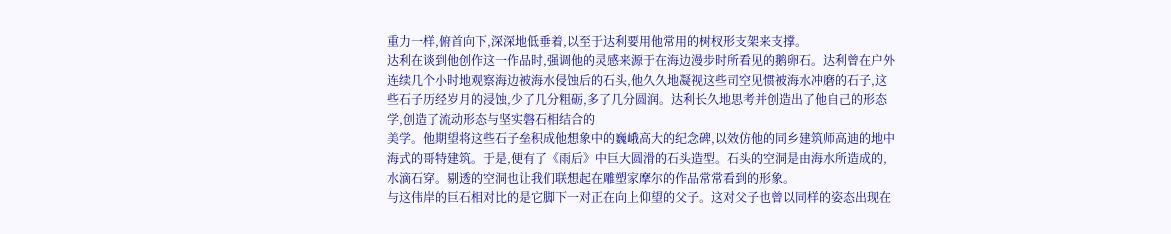重力一样,俯首向下,深深地低垂着,以至于达利要用他常用的树杈形支架来支撑。
达利在谈到他创作这一作品时,强调他的灵感来源于在海边漫步时所看见的鹅卵石。达利曾在户外连续几个小时地观察海边被海水侵蚀后的石头,他久久地凝视这些司空见惯被海水冲磨的石子,这些石子历经岁月的浸蚀,少了几分粗砺,多了几分圆润。达利长久地思考并创造出了他自己的形态学,创造了流动形态与坚实磐石相结合的
美学。他期望将这些石子垒积成他想象中的巍峨高大的纪念碑,以效仿他的同乡建筑师高迪的地中海式的哥特建筑。于是,便有了《雨后》中巨大圆滑的石头造型。石头的空洞是由海水所造成的,水滴石穿。剔透的空洞也让我们联想起在雕塑家摩尔的作品常常看到的形象。
与这伟岸的巨石相对比的是它脚下一对正在向上仰望的父子。这对父子也曾以同样的姿态出现在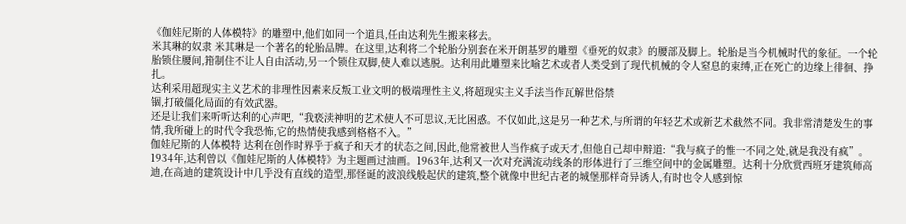《伽娃尼斯的人体模特》的雕塑中,他们如同一个道具,任由达利先生搬来移去。
米其琳的奴隶 米其琳是一个著名的轮胎品牌。在这里,达利将二个轮胎分别套在米开朗基罗的雕塑《垂死的奴隶》的腰部及脚上。轮胎是当今机械时代的象征。一个轮胎锁住腰间,箝制住不让人自由活动,另一个锁住双脚,使人难以逃脱。达利用此雕塑来比喻艺术或者人类受到了现代机械的令人窒息的束缚,正在死亡的边缘上徘徊、挣扎。
达利采用超现实主义艺术的非理性因素来反叛工业文明的极端理性主义,将超现实主义手法当作瓦解世俗禁
锢,打破僵化局面的有效武器。
还是让我们来听听达利的心声吧,“我亵渎神明的艺术使人不可思议,无比困惑。不仅如此,这是另一种艺术,与所谓的年轻艺术或新艺术截然不同。我非常清楚发生的事情,我所碰上的时代令我恐怖,它的热情使我感到格格不入。”
伽娃尼斯的人体模特 达利在创作时界乎于疯子和天才的状态之间,因此,他常被世人当作疯子或天才,但他自己却申辩道:“我与疯子的惟一不同之处,就是我没有疯”。
1934年,达利曾以《伽娃尼斯的人体模特》为主题画过油画。1963年,达利又一次对充满流动线条的形体进行了三维空间中的金属雕塑。达利十分欣赏西班牙建筑师高迪,在高迪的建筑设计中几乎没有直线的造型,那怪诞的波浪线般起伏的建筑,整个就像中世纪古老的城堡那样奇异诱人,有时也令人感到惊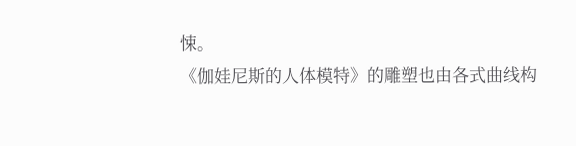悚。
《伽娃尼斯的人体模特》的雕塑也由各式曲线构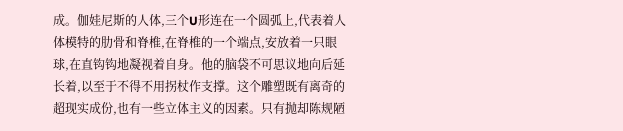成。伽娃尼斯的人体,三个U形连在一个圆弧上,代表着人体模特的肋骨和脊椎,在脊椎的一个端点,安放着一只眼球,在直钩钩地凝视着自身。他的脑袋不可思议地向后延长着,以至于不得不用拐杖作支撑。这个雕塑既有离奇的超现实成份,也有一些立体主义的因素。只有抛却陈规陋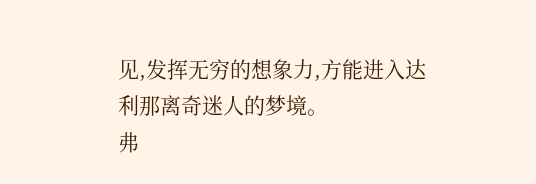见,发挥无穷的想象力,方能进入达利那离奇迷人的梦境。
弗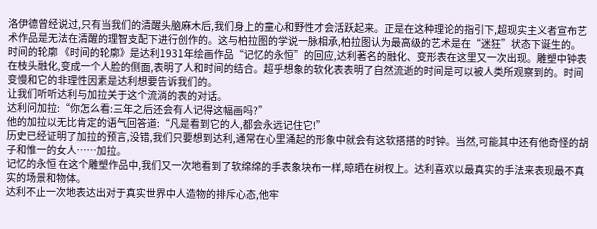洛伊德曾经说过,只有当我们的清醒头脑麻木后,我们身上的童心和野性才会活跃起来。正是在这种理论的指引下,超现实主义者宣布艺术作品是无法在清醒的理智支配下进行创作的。这与柏拉图的学说一脉相承,柏拉图认为最高级的艺术是在“迷狂”状态下诞生的。
时间的轮廓 《时间的轮廓》是达利1931年绘画作品“记忆的永恒”的回应,达利著名的融化、变形表在这里又一次出现。雕塑中钟表在枝头融化,变成一个人脸的侧面,表明了人和时间的结合。超乎想象的软化表表明了自然流逝的时间是可以被人类所观察到的。时间变慢和它的非理性因素是达利想要告诉我们的。
让我们听听达利与加拉关于这个流淌的表的对话。
达利问加拉:“你怎么看:三年之后还会有人记得这幅画吗?”
他的加拉以无比肯定的语气回答道:“凡是看到它的人,都会永远记住它!”
历史已经证明了加拉的预言,没错,我们只要想到达利,通常在心里涌起的形象中就会有这软搭搭的时钟。当然,可能其中还有他奇怪的胡子和惟一的女人……加拉。
记忆的永恒 在这个雕塑作品中,我们又一次地看到了软绵绵的手表象块布一样,晾晒在树杈上。达利喜欢以最真实的手法来表现最不真实的场景和物体。
达利不止一次地表达出对于真实世界中人造物的排斥心态,他牢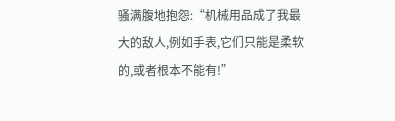骚满腹地抱怨:“机械用品成了我最大的敌人,例如手表,它们只能是柔软的,或者根本不能有!”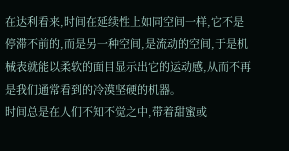在达利看来,时间在延续性上如同空间一样,它不是停滞不前的,而是另一种空间,是流动的空间,于是机械表就能以柔软的面目显示出它的运动感,从而不再是我们通常看到的冷漠坚硬的机器。
时间总是在人们不知不觉之中,带着甜蜜或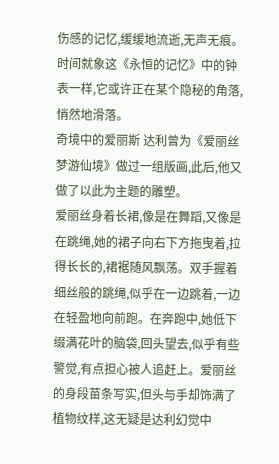伤感的记忆,缓缓地流逝,无声无痕。时间就象这《永恒的记忆》中的钟表一样,它或许正在某个隐秘的角落,悄然地滑落。
奇境中的爱丽斯 达利曾为《爱丽丝梦游仙境》做过一组版画,此后,他又做了以此为主题的雕塑。
爱丽丝身着长裙,像是在舞蹈,又像是在跳绳,她的裙子向右下方拖曳着,拉得长长的,裙裾随风飘荡。双手握着细丝般的跳绳,似乎在一边跳着,一边在轻盈地向前跑。在奔跑中,她低下缀满花叶的脑袋,回头望去,似乎有些警觉,有点担心被人追赶上。爱丽丝的身段苗条写实,但头与手却饰满了植物纹样,这无疑是达利幻觉中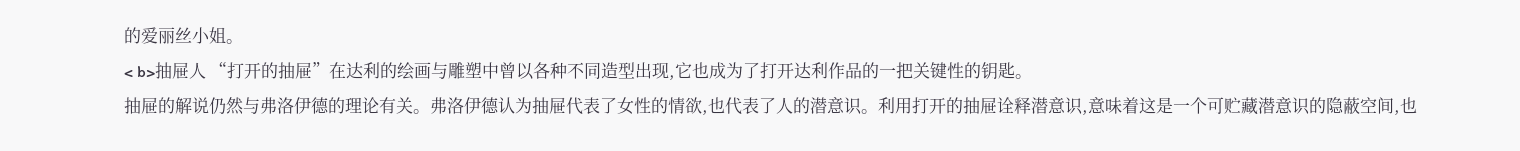的爱丽丝小姐。
< b>抽屉人 “打开的抽屉”在达利的绘画与雕塑中曾以各种不同造型出现,它也成为了打开达利作品的一把关键性的钥匙。
抽屉的解说仍然与弗洛伊德的理论有关。弗洛伊德认为抽屉代表了女性的情欲,也代表了人的潜意识。利用打开的抽屉诠释潜意识,意味着这是一个可贮藏潜意识的隐蔽空间,也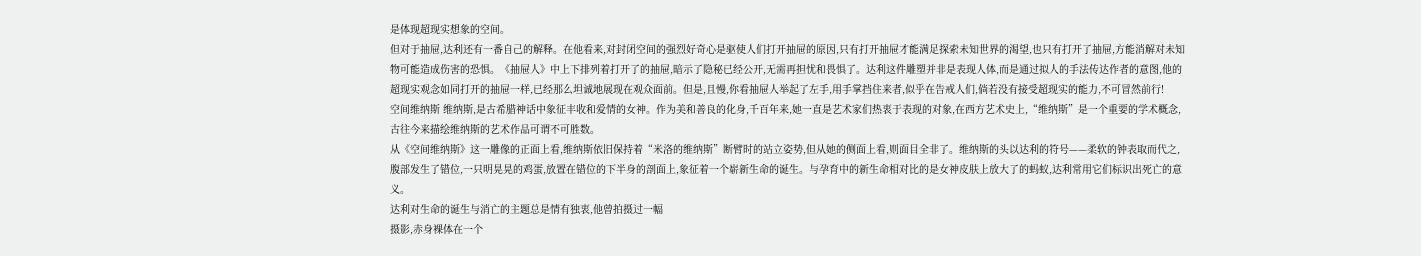是体现超现实想象的空间。
但对于抽屉,达利还有一番自己的解释。在他看来,对封闭空间的强烈好奇心是驱使人们打开抽屉的原因,只有打开抽屉才能满足探索未知世界的渴望,也只有打开了抽屉,方能消解对未知物可能造成伤害的恐惧。《抽屉人》中上下排列着打开了的抽屉,暗示了隐秘已经公开,无需再担忧和畏惧了。达利这件雕塑并非是表现人体,而是通过拟人的手法传达作者的意图,他的超现实观念如同打开的抽屉一样,已经那么坦诚地展现在观众面前。但是,且慢,你看抽屉人举起了左手,用手掌挡住来者,似乎在告戒人们,倘若没有接受超现实的能力,不可冒然前行!
空间维纳斯 维纳斯,是古希腊神话中象征丰收和爱情的女神。作为美和善良的化身,千百年来,她一直是艺术家们热衷于表现的对象,在西方艺术史上,“维纳斯”是一个重要的学术概念,古往今来描绘维纳斯的艺术作品可谓不可胜数。
从《空间维纳斯》这一雕像的正面上看,维纳斯依旧保持着“米洛的维纳斯”断臂时的站立姿势,但从她的侧面上看,则面目全非了。维纳斯的头以达利的符号——柔软的钟表取而代之,腹部发生了错位,一只明晃晃的鸡蛋,放置在错位的下半身的剖面上,象征着一个崭新生命的诞生。与孕育中的新生命相对比的是女神皮肤上放大了的蚂蚁,达利常用它们标识出死亡的意义。
达利对生命的诞生与消亡的主题总是情有独衷,他曾拍摄过一幅
摄影,赤身裸体在一个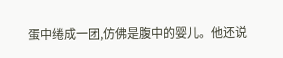蛋中绻成一团,仿佛是腹中的婴儿。他还说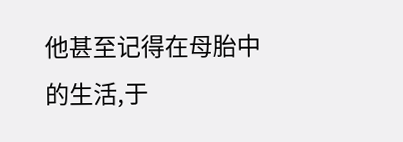他甚至记得在母胎中的生活,于